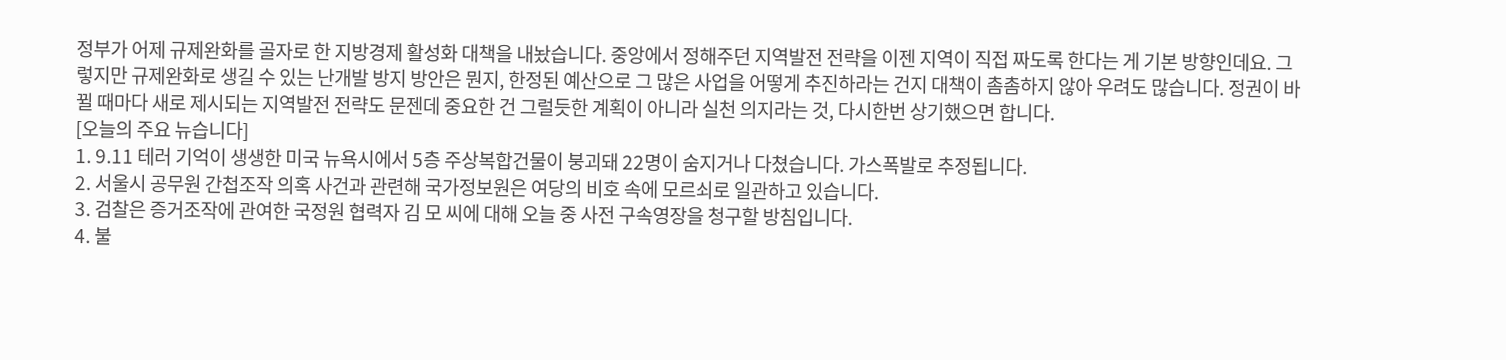정부가 어제 규제완화를 골자로 한 지방경제 활성화 대책을 내놨습니다. 중앙에서 정해주던 지역발전 전략을 이젠 지역이 직접 짜도록 한다는 게 기본 방향인데요. 그렇지만 규제완화로 생길 수 있는 난개발 방지 방안은 뭔지, 한정된 예산으로 그 많은 사업을 어떻게 추진하라는 건지 대책이 촘촘하지 않아 우려도 많습니다. 정권이 바뀔 때마다 새로 제시되는 지역발전 전략도 문젠데 중요한 건 그럴듯한 계획이 아니라 실천 의지라는 것, 다시한번 상기했으면 합니다.
[오늘의 주요 뉴습니다]
1. 9.11 테러 기억이 생생한 미국 뉴욕시에서 5층 주상복합건물이 붕괴돼 22명이 숨지거나 다쳤습니다. 가스폭발로 추정됩니다.
2. 서울시 공무원 간첩조작 의혹 사건과 관련해 국가정보원은 여당의 비호 속에 모르쇠로 일관하고 있습니다.
3. 검찰은 증거조작에 관여한 국정원 협력자 김 모 씨에 대해 오늘 중 사전 구속영장을 청구할 방침입니다.
4. 불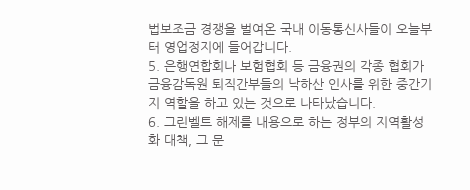법보조금 경쟁을 벌여온 국내 이동통신사들이 오늘부터 영업정지에 들어갑니다.
5. 은행연합회나 보험협회 등 금융권의 각종 협회가 금융감독원 퇴직간부들의 낙하산 인사를 위한 중간기지 역할을 하고 있는 것으로 나타났습니다.
6. 그린벨트 해제를 내용으로 하는 정부의 지역활성화 대책, 그 문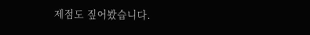제점도 짚어봤습니다.